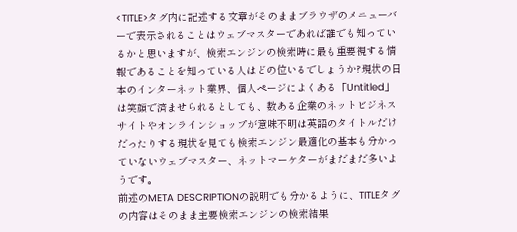<TITLE>タグ内に記述する文章がそのままブラウザのメニューバーで表示されることはウェブマスターであれば誰でも知っているかと思いますが、検索エンジンの検索時に最も重要視する情報であることを知っている人はどの位いるでしょうか?現状の日本のインターネット業界、個人ページによくある「Untitled」は笑顔で済ませられるとしても、数ある企業のネットビジネスサイトやオンラインショップが意味不明は英語のタイトルだけだったりする現状を見ても検索エンジン最適化の基本も分かっていないウェブマスター、ネットマーケターがまだまだ多いようです。
前述のMETA DESCRIPTIONの説明でも分かるように、TITLEタグの内容はそのまま主要検索エンジンの検索結果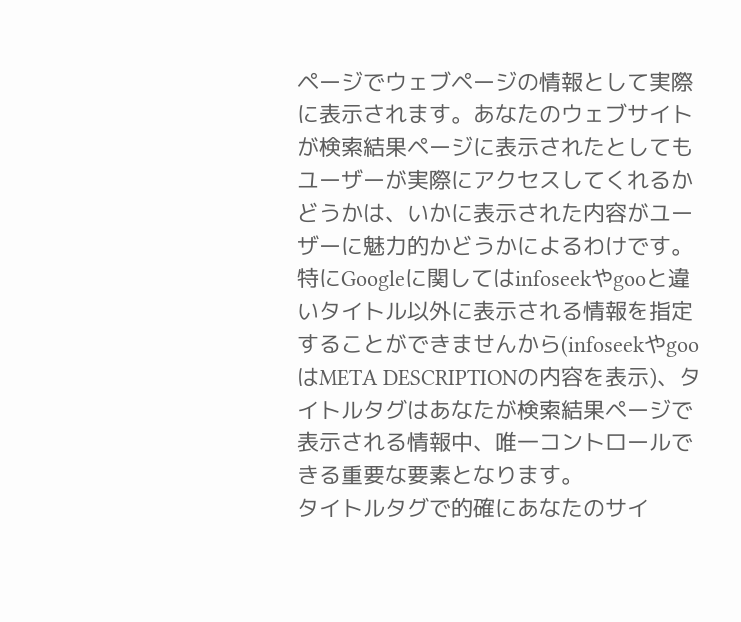ページでウェブページの情報として実際に表示されます。あなたのウェブサイトが検索結果ページに表示されたとしてもユーザーが実際にアクセスしてくれるかどうかは、いかに表示された内容がユーザーに魅力的かどうかによるわけです。特にGoogleに関してはinfoseekやgooと違いタイトル以外に表示される情報を指定することができませんから(infoseekやgooはMETA DESCRIPTIONの内容を表示)、タイトルタグはあなたが検索結果ページで表示される情報中、唯一コントロールできる重要な要素となります。
タイトルタグで的確にあなたのサイ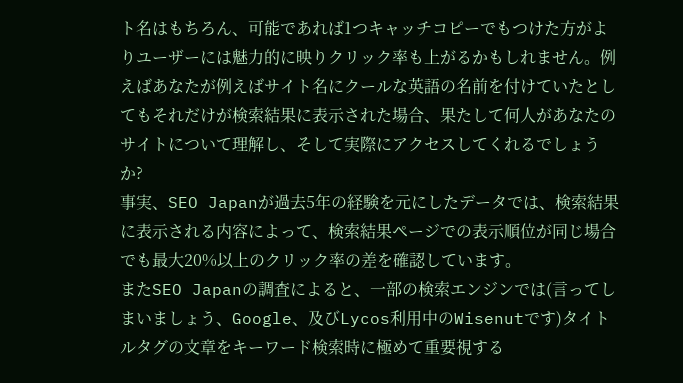ト名はもちろん、可能であれば1つキャッチコピーでもつけた方がよりユーザーには魅力的に映りクリック率も上がるかもしれません。例えばあなたが例えばサイト名にクールな英語の名前を付けていたとしてもそれだけが検索結果に表示された場合、果たして何人があなたのサイトについて理解し、そして実際にアクセスしてくれるでしょうか?
事実、SEO Japanが過去5年の経験を元にしたデータでは、検索結果に表示される内容によって、検索結果ページでの表示順位が同じ場合でも最大20%以上のクリック率の差を確認しています。
またSEO Japanの調査によると、一部の検索エンジンでは(言ってしまいましょう、Google、及びLycos利用中のWisenutです)タイトルタグの文章をキーワード検索時に極めて重要視する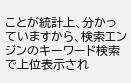ことが統計上、分かっていますから、検索エンジンのキーワード検索で上位表示され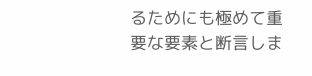るためにも極めて重要な要素と断言しま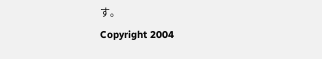す。
Copyright 2004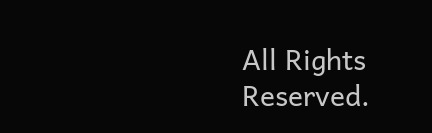All Rights Reserved.